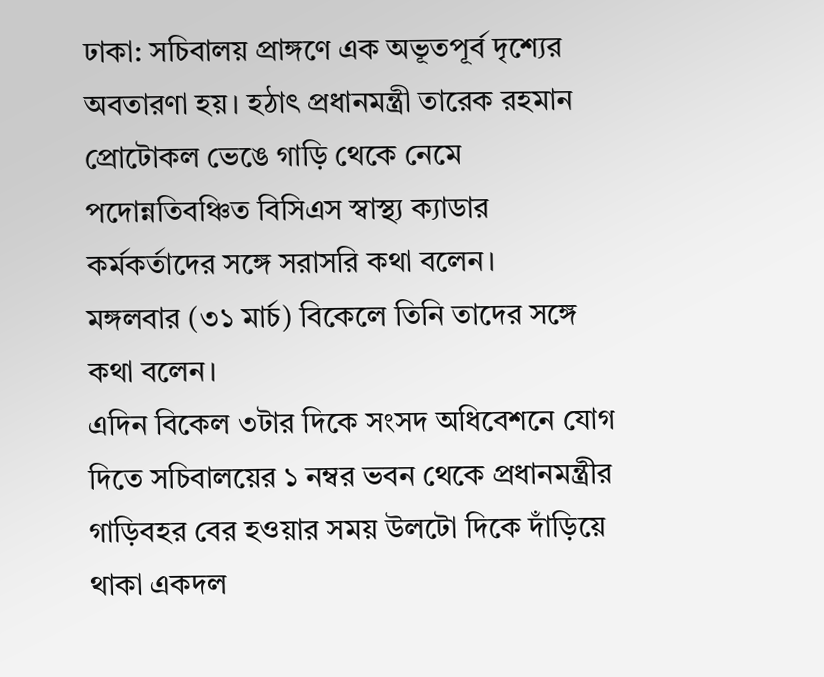ঢাকা: সচিবালয় প্রাঙ্গণে এক অভূতপূর্ব দৃশ্যের অবতারণা হয়। হঠাৎ প্রধানমন্ত্রী তারেক রহমান প্রোটোকল ভেঙে গাড়ি থেকে নেমে পদোন্নতিবঞ্চিত বিসিএস স্বাস্থ্য ক্যাডার কর্মকর্তাদের সঙ্গে সরাসরি কথা বলেন।
মঙ্গলবার (৩১ মার্চ) বিকেলে তিনি তাদের সঙ্গে কথা বলেন।
এদিন বিকেল ৩টার দিকে সংসদ অধিবেশনে যোগ দিতে সচিবালয়ের ১ নম্বর ভবন থেকে প্রধানমন্ত্রীর গাড়িবহর বের হওয়ার সময় উলটো দিকে দাঁড়িয়ে থাকা একদল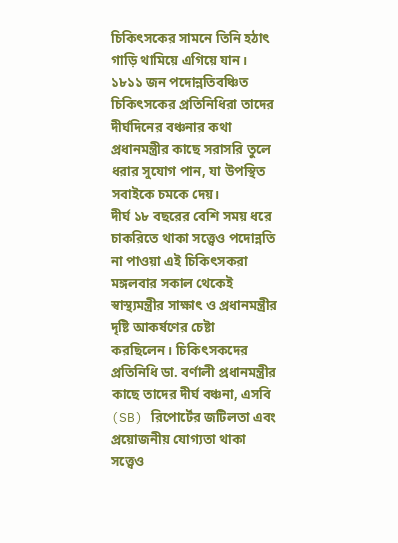চিকিৎসকের সামনে তিনি হঠাৎ গাড়ি থামিয়ে এগিয়ে যান। ১৮১১ জন পদোন্নতিবঞ্চিত চিকিৎসকের প্রতিনিধিরা তাদের দীর্ঘদিনের বঞ্চনার কথা প্রধানমন্ত্রীর কাছে সরাসরি তুলে ধরার সুযোগ পান, যা উপস্থিত সবাইকে চমকে দেয়।
দীর্ঘ ১৮ বছরের বেশি সময় ধরে চাকরিতে থাকা সত্ত্বেও পদোন্নতি না পাওয়া এই চিকিৎসকরা মঙ্গলবার সকাল থেকেই স্বাস্থ্যমন্ত্রীর সাক্ষাৎ ও প্রধানমন্ত্রীর দৃষ্টি আকর্ষণের চেষ্টা করছিলেন। চিকিৎসকদের প্রতিনিধি ডা. বর্ণালী প্রধানমন্ত্রীর কাছে তাদের দীর্ঘ বঞ্চনা, এসবি (SB) রিপোর্টের জটিলতা এবং প্রয়োজনীয় যোগ্যতা থাকা সত্ত্বেও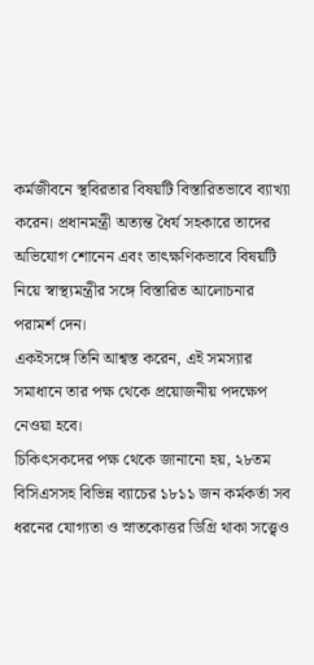কর্মজীবনে স্থবিরতার বিষয়টি বিস্তারিতভাবে ব্যাখ্যা করেন। প্রধানমন্ত্রী অত্যন্ত ধৈর্য সহকারে তাদের অভিযোগ শোনেন এবং তাৎক্ষণিকভাবে বিষয়টি নিয়ে স্বাস্থ্যমন্ত্রীর সঙ্গে বিস্তারিত আলোচনার পরামর্শ দেন।
একইসঙ্গে তিনি আশ্বস্ত করেন, এই সমস্যার সমাধানে তার পক্ষ থেকে প্রয়োজনীয় পদক্ষেপ নেওয়া হবে।
চিকিৎসকদের পক্ষ থেকে জানানো হয়, ২৮তম বিসিএসসহ বিভিন্ন ব্যাচের ১৮১১ জন কর্মকর্তা সব ধরনের যোগ্যতা ও স্নাতকোত্তর ডিগ্রি থাকা সত্ত্বেও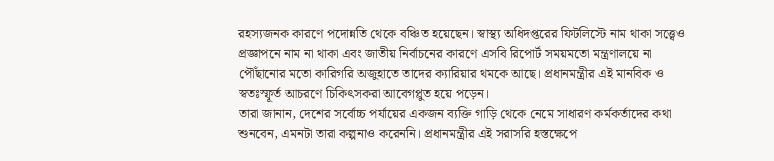রহস্যজনক কারণে পদোন্নতি থেকে বঞ্চিত হয়েছেন। স্বাস্থ্য অধিদপ্তরের ফিটলিস্টে নাম থাকা সত্ত্বেও প্রজ্ঞাপনে নাম না থাকা এবং জাতীয় নির্বাচনের কারণে এসবি রিপোর্ট সময়মতো মন্ত্রণালয়ে না পৌঁছানোর মতো কারিগরি অজুহাতে তাদের ক্যারিয়ার থমকে আছে। প্রধানমন্ত্রীর এই মানবিক ও স্বতঃস্ফূর্ত আচরণে চিকিৎসকরা আবেগপ্লুত হয়ে পড়েন।
তারা জানান, দেশের সর্বোচ্চ পর্যায়ের একজন ব্যক্তি গাড়ি থেকে নেমে সাধারণ কর্মকর্তাদের কথা শুনবেন, এমনটা তারা কল্পনাও করেননি। প্রধানমন্ত্রীর এই সরাসরি হস্তক্ষেপে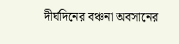দীর্ঘদিনের বঞ্চনা অবসানের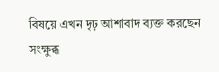বিষয়ে এখন দৃঢ় আশাবাদ ব্যক্ত করছেন সংক্ষুব্ধ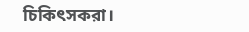চিকিৎসকরা।